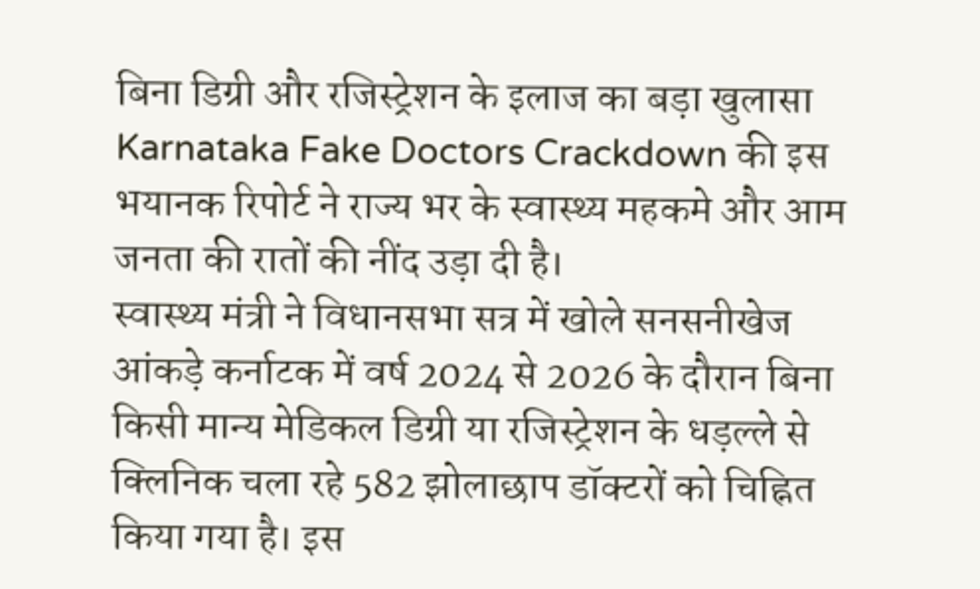बिना डिग्री और रजिस्ट्रेशन के इलाज का बड़ा खुलासा Karnataka Fake Doctors Crackdown की इस भयानक रिपोर्ट ने राज्य भर के स्वास्थ्य महकमे और आम जनता की रातों की नींद उड़ा दी है।
स्वास्थ्य मंत्री ने विधानसभा सत्र में खोले सनसनीखेज आंकड़े कर्नाटक में वर्ष 2024 से 2026 के दौरान बिना किसी मान्य मेडिकल डिग्री या रजिस्ट्रेशन के धड़ल्ले से क्लिनिक चला रहे 582 झोलाछाप डॉक्टरों को चिह्नित किया गया है। इस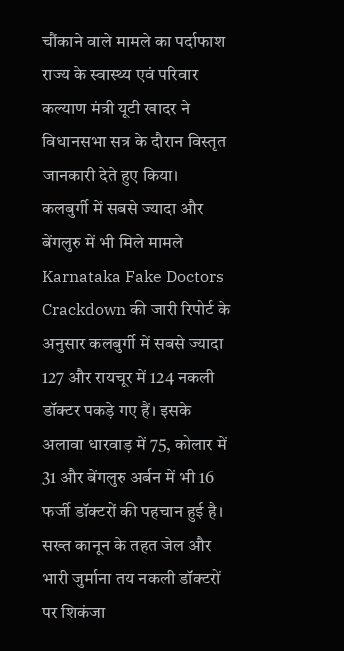चौंकाने वाले मामले का पर्दाफाश राज्य के स्वास्थ्य एवं परिवार कल्याण मंत्री यूटी खादर ने विधानसभा सत्र के दौरान विस्तृत जानकारी देते हुए किया।
कलबुर्गी में सबसे ज्यादा और बेंगलुरु में भी मिले मामले Karnataka Fake Doctors Crackdown की जारी रिपोर्ट के अनुसार कलबुर्गी में सबसे ज्यादा 127 और रायचूर में 124 नकली डॉक्टर पकड़े गए हैं। इसके अलावा धारवाड़ में 75, कोलार में 31 और बेंगलुरु अर्बन में भी 16 फर्जी डॉक्टरों की पहचान हुई है।
सख्त कानून के तहत जेल और भारी जुर्माना तय नकली डॉक्टरों पर शिकंजा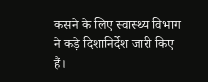कसने के लिए स्वास्थ्य विभाग ने कड़े दिशानिर्देश जारी किए हैं।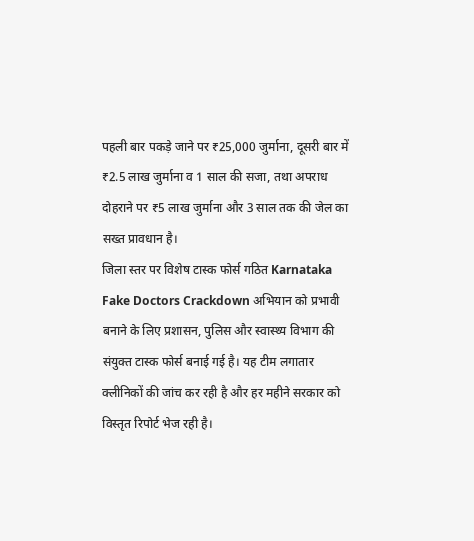पहली बार पकड़े जाने पर ₹25,000 जुर्माना, दूसरी बार में ₹2.5 लाख जुर्माना व 1 साल की सजा, तथा अपराध दोहराने पर ₹5 लाख जुर्माना और 3 साल तक की जेल का सख्त प्रावधान है।
जिला स्तर पर विशेष टास्क फोर्स गठित Karnataka Fake Doctors Crackdown अभियान को प्रभावी बनाने के लिए प्रशासन, पुलिस और स्वास्थ्य विभाग की संयुक्त टास्क फोर्स बनाई गई है। यह टीम लगातार क्लीनिकों की जांच कर रही है और हर महीने सरकार को विस्तृत रिपोर्ट भेज रही है।